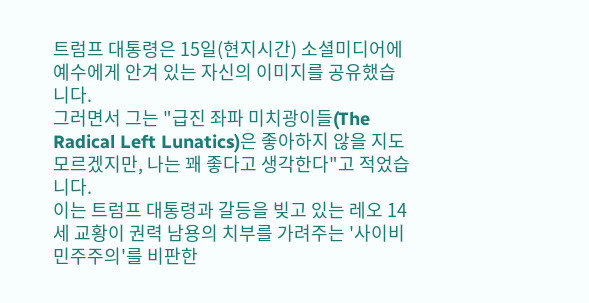트럼프 대통령은 15일(현지시간) 소셜미디어에 예수에게 안겨 있는 자신의 이미지를 공유했습니다.
그러면서 그는 "급진 좌파 미치광이들(The Radical Left Lunatics)은 좋아하지 않을 지도 모르겠지만, 나는 꽤 좋다고 생각한다"고 적었습니다.
이는 트럼프 대통령과 갈등을 빚고 있는 레오 14세 교황이 권력 남용의 치부를 가려주는 '사이비 민주주의'를 비판한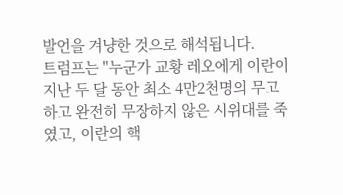발언을 겨냥한 것으로 해석됩니다.
트럼프는 "누군가 교황 레오에게 이란이 지난 두 달 동안 최소 4만2천명의 무고하고 완전히 무장하지 않은 시위대를 죽였고, 이란의 핵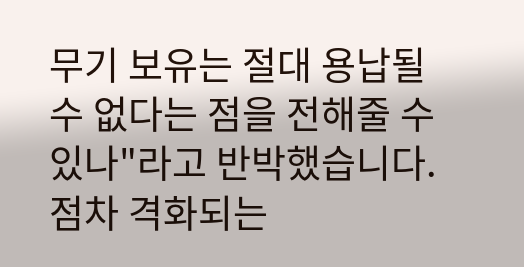무기 보유는 절대 용납될 수 없다는 점을 전해줄 수 있나"라고 반박했습니다.
점차 격화되는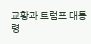교황과 트럼프 대통령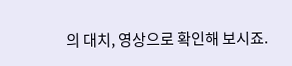의 대치, 영상으로 확인해 보시죠.